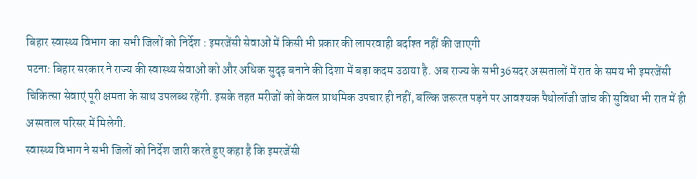बिहार स्वास्थ्य विभाग का सभी जिलों को निर्देश : इमरजेंसी सेवाओं में किसी भी प्रकार की लापरवाही बर्दाश्त नहीं की जाएगी
पटना: बिहार सरकार ने राज्य की स्वास्थ्य सेवाओं को और अधिक सुदृढ़ बनाने की दिशा में बड़ा कदम उठाया है. अब राज्य के सभी36सदर अस्पतालों में रात के समय भी इमरजेंसी चिकित्सा सेवाएं पूरी क्षमता के साथ उपलब्ध रहेंगी. इसके तहत मरीजों को केवल प्राथमिक उपचार ही नहीं, बल्कि जरूरत पड़ने पर आवश्यक पैथोलॉजी जांच की सुविधा भी रात में ही अस्पताल परिसर में मिलेगी.
स्वास्थ्य विभाग ने सभी जिलों को निर्देश जारी करते हुए कहा है कि इमरजेंसी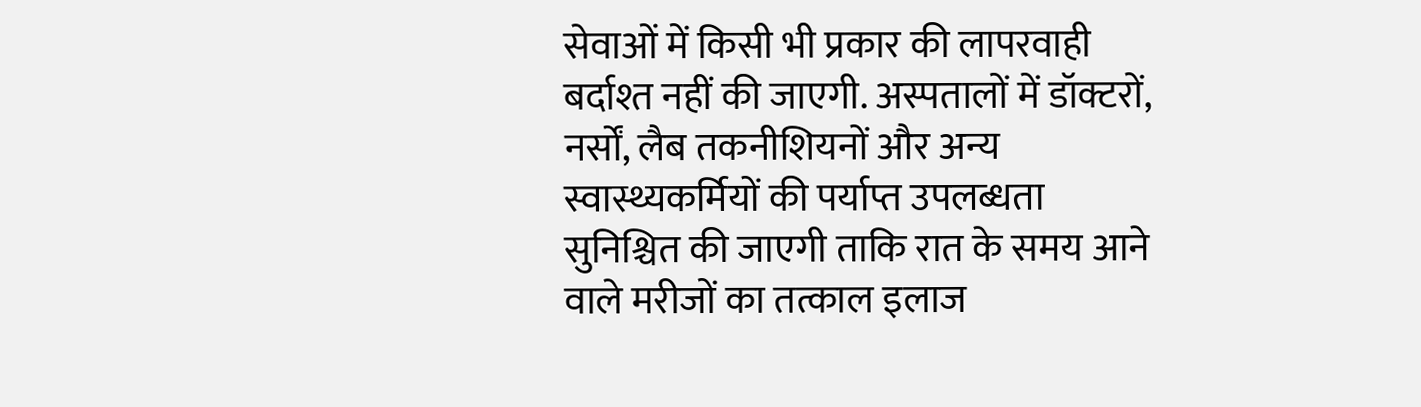सेवाओं में किसी भी प्रकार की लापरवाही बर्दाश्त नहीं की जाएगी. अस्पतालों में डॉक्टरों, नर्सों, लैब तकनीशियनों और अन्य स्वास्थ्यकर्मियों की पर्याप्त उपलब्धता सुनिश्चित की जाएगी ताकि रात के समय आने वाले मरीजों का तत्काल इलाज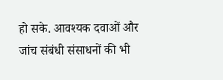हो सके. आवश्यक दवाओं और जांच संबंधी संसाधनों की भी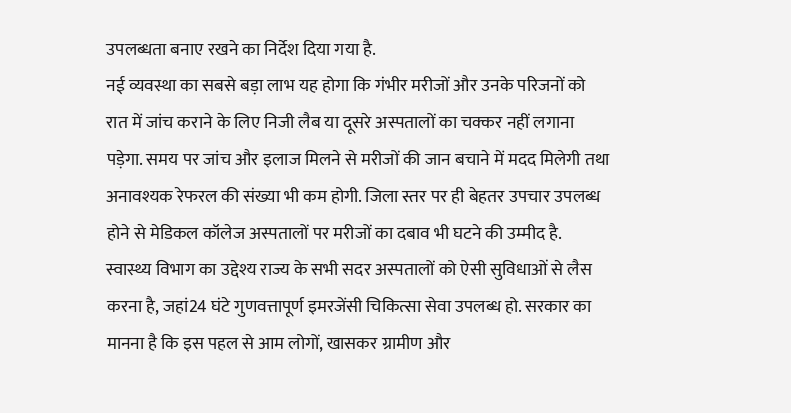उपलब्धता बनाए रखने का निर्देश दिया गया है.
नई व्यवस्था का सबसे बड़ा लाभ यह होगा कि गंभीर मरीजों और उनके परिजनों को रात में जांच कराने के लिए निजी लैब या दूसरे अस्पतालों का चक्कर नहीं लगाना पड़ेगा. समय पर जांच और इलाज मिलने से मरीजों की जान बचाने में मदद मिलेगी तथा अनावश्यक रेफरल की संख्या भी कम होगी. जिला स्तर पर ही बेहतर उपचार उपलब्ध होने से मेडिकल कॉलेज अस्पतालों पर मरीजों का दबाव भी घटने की उम्मीद है.
स्वास्थ्य विभाग का उद्देश्य राज्य के सभी सदर अस्पतालों को ऐसी सुविधाओं से लैस करना है, जहां24 घंटे गुणवत्तापूर्ण इमरजेंसी चिकित्सा सेवा उपलब्ध हो. सरकार का मानना है कि इस पहल से आम लोगों, खासकर ग्रामीण और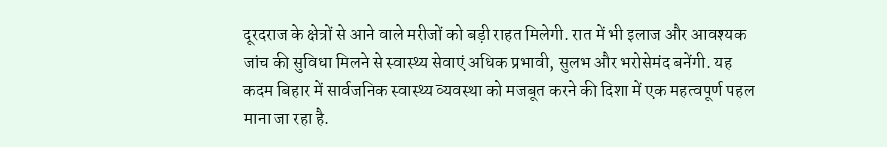दूरदराज के क्षेत्रों से आने वाले मरीजों को बड़ी राहत मिलेगी. रात में भी इलाज और आवश्यक जांच की सुविधा मिलने से स्वास्थ्य सेवाएं अधिक प्रभावी, सुलभ और भरोसेमंद बनेंगी. यह कदम बिहार में सार्वजनिक स्वास्थ्य व्यवस्था को मजबूत करने की दिशा में एक महत्वपूर्ण पहल माना जा रहा है.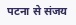पटना से संजय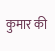कुमार की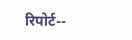रिपोर्ट--